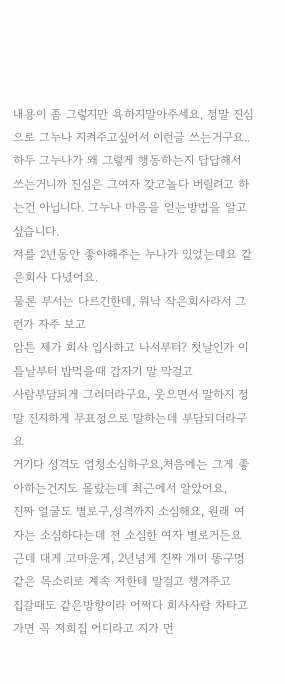내용이 좀 그렇지만 욕하지말아주세요, 정말 진심으로 그누나 지켜주고싶어서 이런글 쓰는거구요.. 하두 그누나가 왜 그렇게 행동하는지 답답해서 쓰는거니까 진심은 그여자 갖고놀다 버릴려고 하는건 아닙니다. 그누나 마음을 얻는방법을 알고싶습니다.
저를 2년동안 좋아해주는 누나가 있었는데요 같은회사 다녔어요.
물론 부서는 다르긴한데, 워낙 작은회사라서 그런가 자주 보고
암튼 제가 회사 입사하고 나서부터? 첫날인가 이틀날부터 밥먹을때 갑자기 말 막걸고
사람부담되게 그러더라구요, 웃으면서 말하지 정말 진지하게 무표정으로 말하는데 부담되더라구요
거기다 성격도 엄청소심하구요,처음에는 그게 좋아하는건지도 몰랐는데 최근에서 알았어요,
진짜 얼굴도 별로구,성격까지 소심해요, 원래 여자는 소심하다는데 전 소심한 여자 별로거든요
근데 대게 고마운게, 2년넘게 진짜 개미 똥구멍같은 목소리로 계속 저한테 말걸고 챙겨주고
집갈때도 같은방향이라 어쩌다 회사사람 차타고 가면 꼭 저희집 어디라고 지가 먼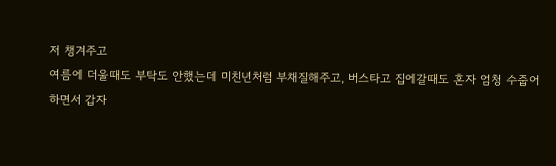저 챙겨주고
여름에 더울때도 부탁도 안했는데 미친년처럼 부채질해주고, 버스타고 집에갈때도 혼자 엄청 수줍어
하면서 갑자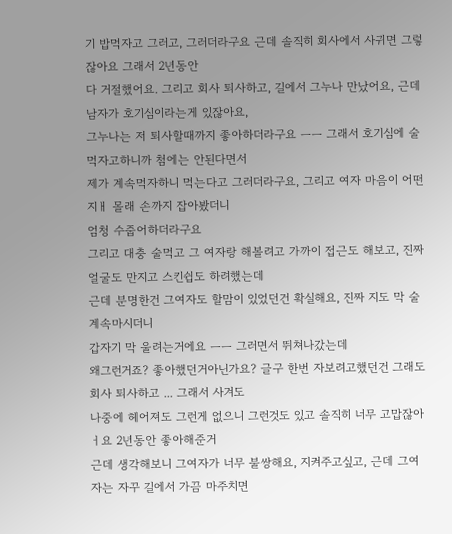기 밥먹자고 그러고, 그러더라구요 근데 솔직히 회사에서 사귀면 그렇잖아요 그래서 2년동안
다 거절했어요. 그리고 회사 퇴사하고, 길에서 그누나 만났어요, 근데 남자가 호기심이라는게 있잖아요,
그누나는 저 퇴사할때까지 좋아하더라구요 ㅡㅡ 그래서 호기심에 술먹자고하니까 첨에는 안된다면서
제가 계속먹자하니 먹는다고 그러더라구요, 그리고 여자 마음이 어떤지ㅐ 몰래 손까지 잡아봤더니
엄청 수줍어하더라구요
그리고 대충 술먹고 그 여자랑 해볼려고 가까이 접근도 해보고, 진짜 얼굴도 만지고 스킨쉽도 하려했는데
근데 분명한건 그여자도 할맘이 있었던건 확실해요, 진짜 지도 막 술 계속마시더니
갑자기 막 울려는거에요 ㅡㅡ 그러면서 뛰쳐나갔는데
왜그런거죠? 좋아했던거아닌가요? 글구 한번 자보려고했던건 그래도 회사 퇴사하고 ... 그래서 사겨도
나중에 헤어져도 그런게 없으니 그런것도 있고 솔직히 너무 고맙잖아ㅓ요 2년동안 좋아해준거
근데 생각해보니 그여자가 너무 불쌍해요, 지켜주고싶고, 근데 그여자는 자꾸 길에서 가끔 마주치면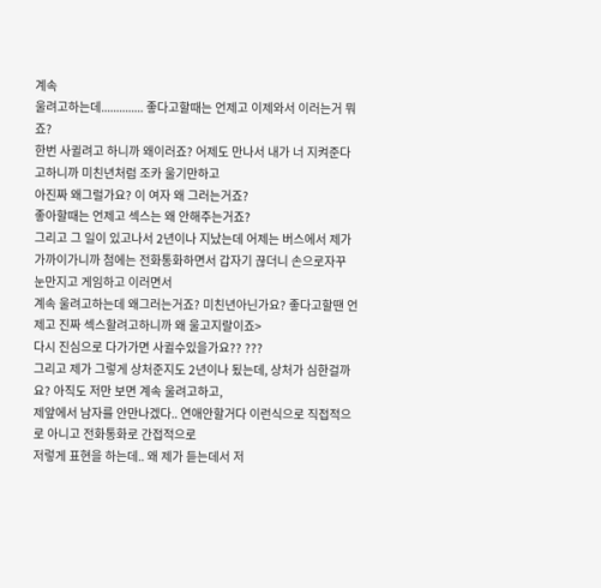계속
울려고하는데.............. 좋다고할때는 언제고 이제와서 이러는거 뭐죠?
한번 사귈려고 하니까 왜이러죠? 어제도 만나서 내가 너 지켜준다고하니까 미친년처럼 조카 울기만하고
아진짜 왜그럴가요? 이 여자 왜 그러는거죠?
좋아할때는 언제고 섹스는 왜 안해주는거죠?
그리고 그 일이 있고나서 2년이나 지났는데 어제는 버스에서 제가 가까이가니까 첨에는 전화통화하면서 갑자기 끊더니 손으로자꾸 눈만지고 게임하고 이러면서
계속 울려고하는데 왜그러는거죠? 미친년아닌가요? 좋다고할땐 언제고 진짜 섹스할려고하니까 왜 울고지랄이죠>
다시 진심으로 다가가면 사귈수있을가요?? ???
그리고 제가 그렇게 상처준지도 2년이나 됬는데, 상처가 심한걸까요? 아직도 저만 보면 계속 울려고하고,
제앞에서 남자를 안만나겠다.. 연애안할거다 이런식으로 직접적으로 아니고 전화통화로 간접적으로
저렇게 표현을 하는데.. 왜 제가 듣는데서 저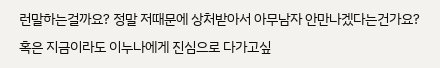런말하는걸까요? 정말 저때문에 상처받아서 아무남자 안만나겠다는건가요?
혹은 지금이라도 이누나에게 진심으로 다가고싶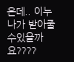은데.. 이누나가 받아줄수있을까요????